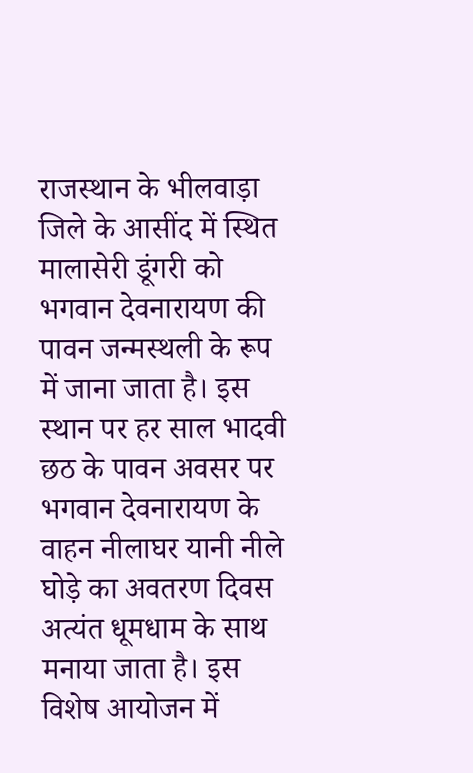राजस्थान के भीलवाड़ा जिले के आसींद में स्थित मालासेरी डूंगरी को भगवान देवनारायण की पावन जन्मस्थली के रूप में जाना जाता है। इस स्थान पर हर साल भादवी छठ के पावन अवसर पर भगवान देवनारायण के वाहन नीलाघर यानी नीले घोड़े का अवतरण दिवस अत्यंत धूमधाम के साथ मनाया जाता है। इस विशेष आयोजन में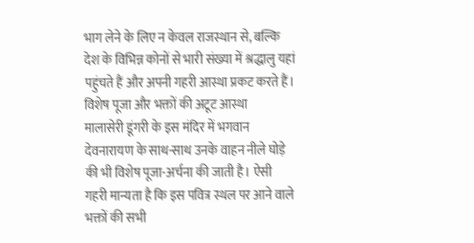भाग लेने के लिए न केवल राजस्थान से, बल्कि देश के विभिन्न कोनों से भारी संख्या में श्रद्धालु यहां पहुंचते हैं और अपनी गहरी आस्था प्रकट करते हैं।
विशेष पूजा और भक्तों की अटूट आस्था
मालासेरी डूंगरी के इस मंदिर में भगवान देवनारायण के साथ-साथ उनके वाहन नीले घोड़े की भी विशेष पूजा-अर्चना की जाती है। ऐसी गहरी मान्यता है कि इस पवित्र स्थल पर आने वाले भक्तों की सभी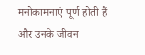मनोकामनाएं पूर्ण होती हैं और उनके जीवन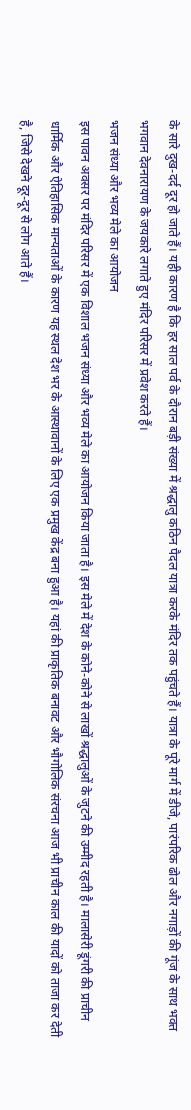के सारे दुख-दर्द दूर हो जाते हैं। यही कारण है कि हर साल पर्व के दौरान बड़ी संख्या में श्रद्धालु कठिन पैदल यात्रा करके मंदिर तक पहुंचते हैं। यात्रा के पूरे मार्ग में डीजे, पारंपरिक ढोल और नगाड़ों की गूंज के साथ भक्त भगवान देवनारायण के जयकारे लगाते हुए मंदिर परिसर में प्रवेश करते हैं।
भजन संध्या और भव्य मेले का आयोजन
इस पावन अवसर पर मंदिर परिसर में एक विशाल भजन संध्या और भव्य मेले का आयोजन किया जाता है। इस मेले में देश के कोने-कोने से लाखों श्रद्धालुओं के जुटने की उम्मीद रहती है। मालासेरी डूंगरी की प्राचीन धार्मिक और ऐतिहासिक मान्यताओं के कारण यह स्थल देश भर के आस्थावानों के लिए एक प्रमुख केंद्र बना हुआ है। यहां की प्राकृतिक बनावट और भौगोलिक संरचना आज भी प्राचीन काल की यादों को ताजा कर देती है, जिसे देखने दूर-दूर से लोग आते हैं।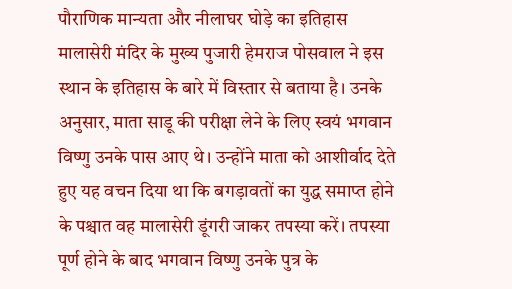पौराणिक मान्यता और नीलाघर घोड़े का इतिहास
मालासेरी मंदिर के मुख्य पुजारी हेमराज पोसवाल ने इस स्थान के इतिहास के बारे में विस्तार से बताया है। उनके अनुसार, माता साडू की परीक्षा लेने के लिए स्वयं भगवान विष्णु उनके पास आए थे। उन्होंने माता को आशीर्वाद देते हुए यह वचन दिया था कि बगड़ावतों का युद्ध समाप्त होने के पश्चात वह मालासेरी डूंगरी जाकर तपस्या करें। तपस्या पूर्ण होने के बाद भगवान विष्णु उनके पुत्र के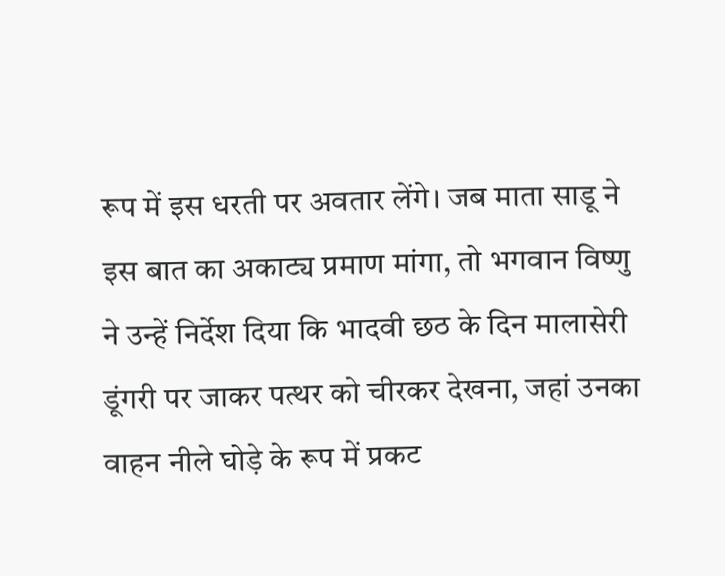रूप में इस धरती पर अवतार लेंगे। जब माता साडू ने इस बात का अकाट्य प्रमाण मांगा, तो भगवान विष्णु ने उन्हें निर्देश दिया कि भादवी छठ के दिन मालासेरी डूंगरी पर जाकर पत्थर को चीरकर देखना, जहां उनका वाहन नीले घोड़े के रूप में प्रकट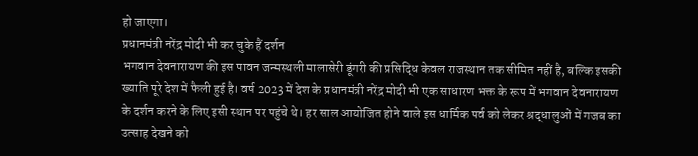हो जाएगा।
प्रधानमंत्री नरेंद्र मोदी भी कर चुके हैं दर्शन
भगवान देवनारायण की इस पावन जन्मस्थली मालासेरी डूंगरी की प्रसिद्धि केवल राजस्थान तक सीमित नहीं है, बल्कि इसकी ख्याति पूरे देश में फैली हुई है। वर्ष 2023 में देश के प्रधानमंत्री नरेंद्र मोदी भी एक साधारण भक्त के रूप में भगवान देवनारायण के दर्शन करने के लिए इसी स्थान पर पहुंचे थे। हर साल आयोजित होने वाले इस धार्मिक पर्व को लेकर श्रद्धालुओं में गजब का उत्साह देखने को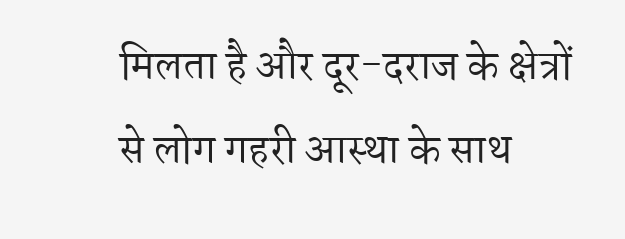मिलता है और दूर-दराज के क्षेत्रों से लोग गहरी आस्था के साथ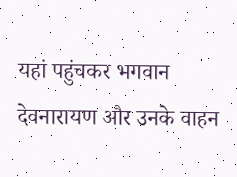यहां पहुंचकर भगवान देवनारायण और उनके वाहन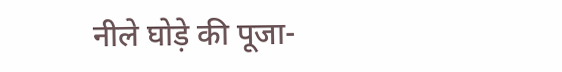नीले घोड़े की पूजा-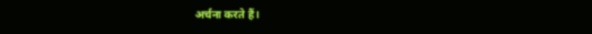अर्चना करते हैं।